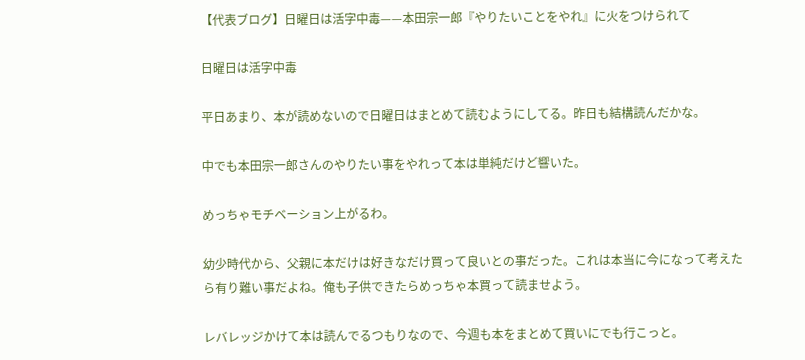【代表ブログ】日曜日は活字中毒——本田宗一郎『やりたいことをやれ』に火をつけられて

日曜日は活字中毒

平日あまり、本が読めないので日曜日はまとめて読むようにしてる。昨日も結構読んだかな。

中でも本田宗一郎さんのやりたい事をやれって本は単純だけど響いた。

めっちゃモチベーション上がるわ。

幼少時代から、父親に本だけは好きなだけ買って良いとの事だった。これは本当に今になって考えたら有り難い事だよね。俺も子供できたらめっちゃ本買って読ませよう。

レバレッジかけて本は読んでるつもりなので、今週も本をまとめて買いにでも行こっと。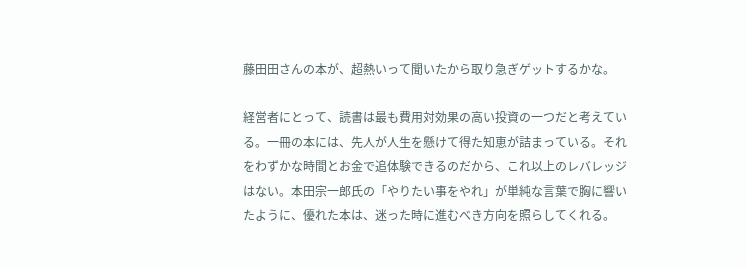藤田田さんの本が、超熱いって聞いたから取り急ぎゲットするかな。

経営者にとって、読書は最も費用対効果の高い投資の一つだと考えている。一冊の本には、先人が人生を懸けて得た知恵が詰まっている。それをわずかな時間とお金で追体験できるのだから、これ以上のレバレッジはない。本田宗一郎氏の「やりたい事をやれ」が単純な言葉で胸に響いたように、優れた本は、迷った時に進むべき方向を照らしてくれる。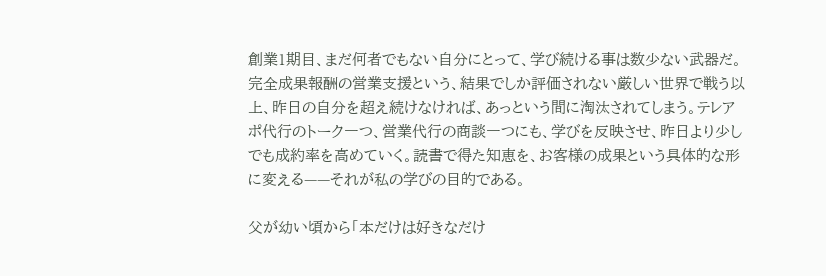創業1期目、まだ何者でもない自分にとって、学び続ける事は数少ない武器だ。完全成果報酬の営業支援という、結果でしか評価されない厳しい世界で戦う以上、昨日の自分を超え続けなければ、あっという間に淘汰されてしまう。テレアポ代行のトーク一つ、営業代行の商談一つにも、学びを反映させ、昨日より少しでも成約率を高めていく。読書で得た知恵を、お客様の成果という具体的な形に変える——それが私の学びの目的である。

父が幼い頃から「本だけは好きなだけ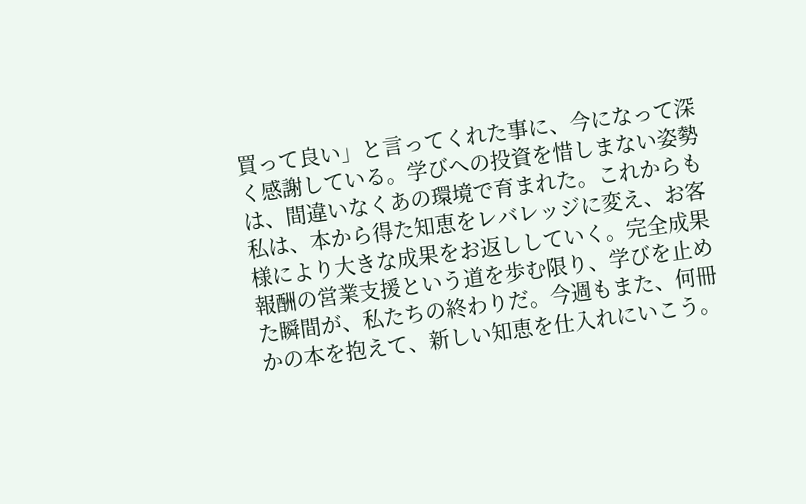買って良い」と言ってくれた事に、今になって深く感謝している。学びへの投資を惜しまない姿勢は、間違いなくあの環境で育まれた。これからも私は、本から得た知恵をレバレッジに変え、お客様により大きな成果をお返ししていく。完全成果報酬の営業支援という道を歩む限り、学びを止めた瞬間が、私たちの終わりだ。今週もまた、何冊かの本を抱えて、新しい知恵を仕入れにいこう。